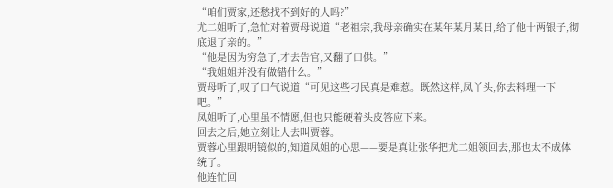“咱们贾家,还愁找不到好的人吗?”
尤二姐听了,急忙对着贾母说道“老祖宗,我母亲确实在某年某月某日,给了他十两银子,彻底退了亲的。”
“他是因为穷急了,才去告官,又翻了口供。”
“我姐姐并没有做错什么。”
贾母听了,叹了口气说道“可见这些刁民真是难惹。既然这样,凤丫头,你去料理一下吧。”
凤姐听了,心里虽不情愿,但也只能硬着头皮答应下来。
回去之后,她立刻让人去叫贾蓉。
贾蓉心里跟明镜似的,知道凤姐的心思——要是真让张华把尤二姐领回去,那也太不成体统了。
他连忙回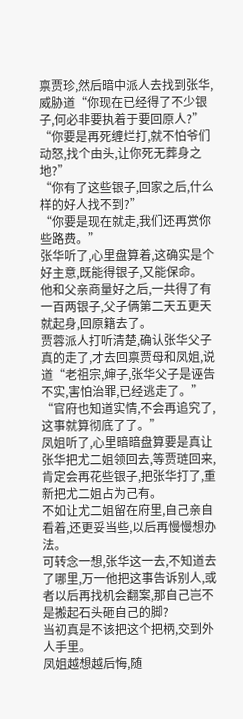禀贾珍,然后暗中派人去找到张华,威胁道“你现在已经得了不少银子,何必非要执着于要回原人?”
“你要是再死缠烂打,就不怕爷们动怒,找个由头,让你死无葬身之地?”
“你有了这些银子,回家之后,什么样的好人找不到?”
“你要是现在就走,我们还再赏你些路费。”
张华听了,心里盘算着,这确实是个好主意,既能得银子,又能保命。
他和父亲商量好之后,一共得了有一百两银子,父子俩第二天五更天就起身,回原籍去了。
贾蓉派人打听清楚,确认张华父子真的走了,才去回禀贾母和凤姐,说道“老祖宗,婶子,张华父子是诬告不实,害怕治罪,已经逃走了。”
“官府也知道实情,不会再追究了,这事就算彻底了了。”
凤姐听了,心里暗暗盘算要是真让张华把尤二姐领回去,等贾琏回来,肯定会再花些银子,把张华打了,重新把尤二姐占为己有。
不如让尤二姐留在府里,自己亲自看着,还更妥当些,以后再慢慢想办法。
可转念一想,张华这一去,不知道去了哪里,万一他把这事告诉别人,或者以后再找机会翻案,那自己岂不是搬起石头砸自己的脚?
当初真是不该把这个把柄,交到外人手里。
凤姐越想越后悔,随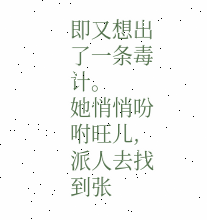即又想出了一条毒计。
她悄悄吩咐旺儿,派人去找到张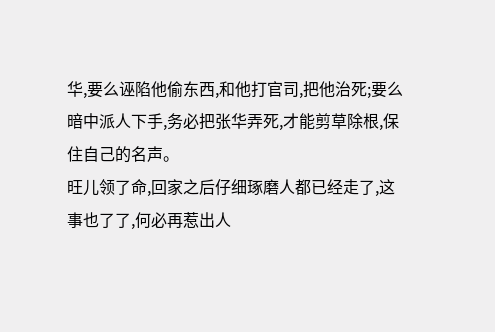华,要么诬陷他偷东西,和他打官司,把他治死;要么暗中派人下手,务必把张华弄死,才能剪草除根,保住自己的名声。
旺儿领了命,回家之后仔细琢磨人都已经走了,这事也了了,何必再惹出人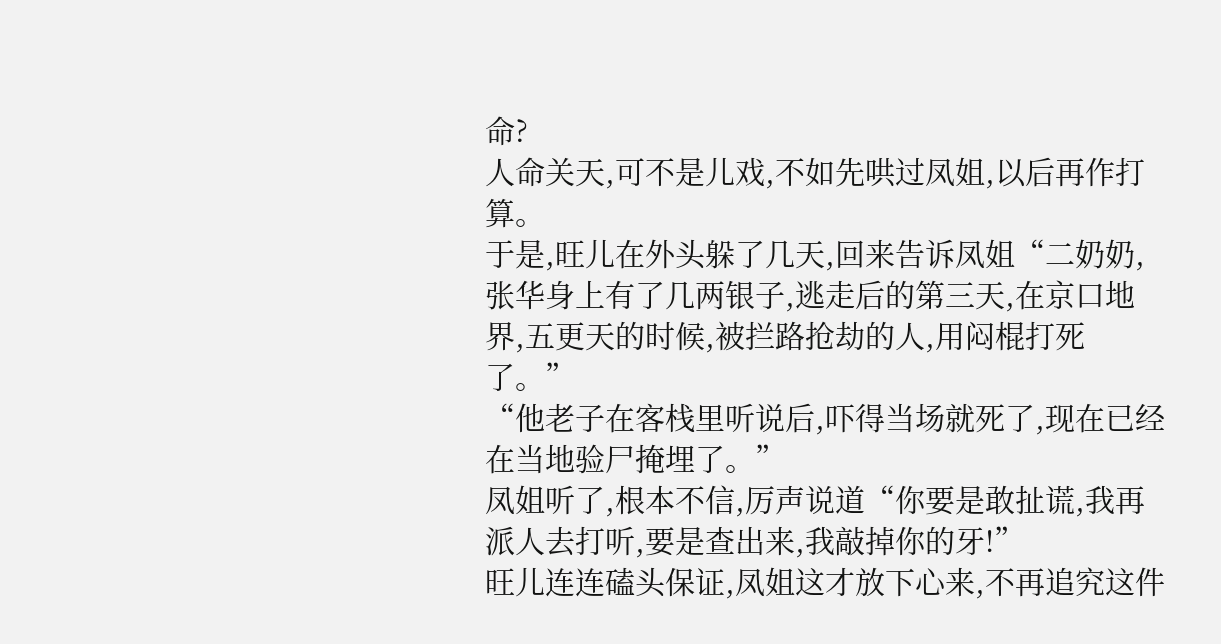命?
人命关天,可不是儿戏,不如先哄过凤姐,以后再作打算。
于是,旺儿在外头躲了几天,回来告诉凤姐“二奶奶,张华身上有了几两银子,逃走后的第三天,在京口地界,五更天的时候,被拦路抢劫的人,用闷棍打死了。”
“他老子在客栈里听说后,吓得当场就死了,现在已经在当地验尸掩埋了。”
凤姐听了,根本不信,厉声说道“你要是敢扯谎,我再派人去打听,要是查出来,我敲掉你的牙!”
旺儿连连磕头保证,凤姐这才放下心来,不再追究这件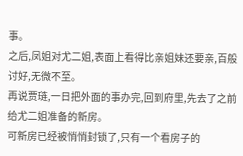事。
之后,凤姐对尤二姐,表面上看得比亲姐妹还要亲,百般讨好,无微不至。
再说贾琏,一日把外面的事办完,回到府里,先去了之前给尤二姐准备的新房。
可新房已经被悄悄封锁了,只有一个看房子的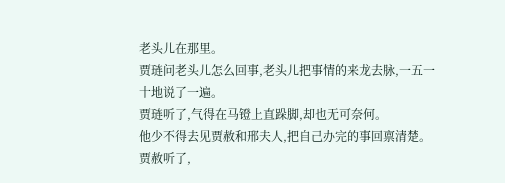老头儿在那里。
贾琏问老头儿怎么回事,老头儿把事情的来龙去脉,一五一十地说了一遍。
贾琏听了,气得在马镫上直跺脚,却也无可奈何。
他少不得去见贾赦和邢夫人,把自己办完的事回禀清楚。
贾赦听了,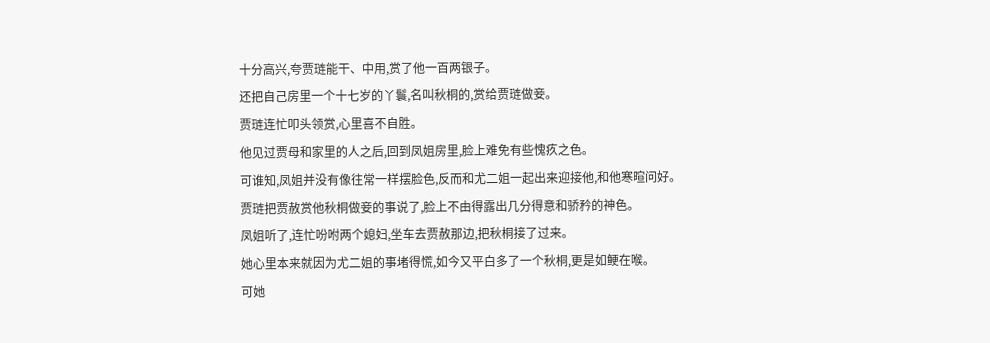十分高兴,夸贾琏能干、中用,赏了他一百两银子。
还把自己房里一个十七岁的丫鬟,名叫秋桐的,赏给贾琏做妾。
贾琏连忙叩头领赏,心里喜不自胜。
他见过贾母和家里的人之后,回到凤姐房里,脸上难免有些愧疚之色。
可谁知,凤姐并没有像往常一样摆脸色,反而和尤二姐一起出来迎接他,和他寒暄问好。
贾琏把贾赦赏他秋桐做妾的事说了,脸上不由得露出几分得意和骄矜的神色。
凤姐听了,连忙吩咐两个媳妇,坐车去贾赦那边,把秋桐接了过来。
她心里本来就因为尤二姐的事堵得慌,如今又平白多了一个秋桐,更是如鲠在喉。
可她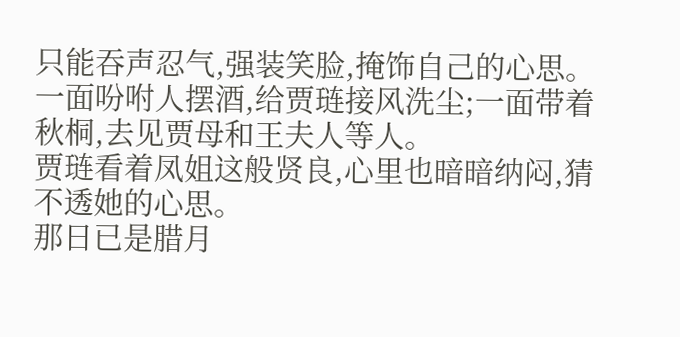只能吞声忍气,强装笑脸,掩饰自己的心思。
一面吩咐人摆酒,给贾琏接风洗尘;一面带着秋桐,去见贾母和王夫人等人。
贾琏看着凤姐这般贤良,心里也暗暗纳闷,猜不透她的心思。
那日已是腊月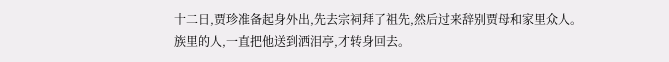十二日,贾珍准备起身外出,先去宗祠拜了祖先,然后过来辞别贾母和家里众人。
族里的人,一直把他送到洒泪亭,才转身回去。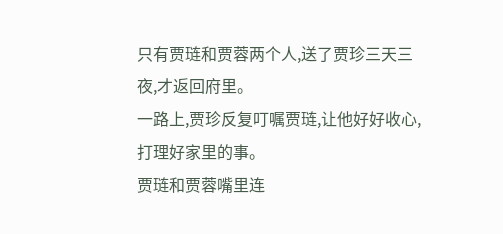只有贾琏和贾蓉两个人,送了贾珍三天三夜,才返回府里。
一路上,贾珍反复叮嘱贾琏,让他好好收心,打理好家里的事。
贾琏和贾蓉嘴里连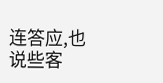连答应,也说些客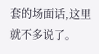套的场面话,这里就不多说了。